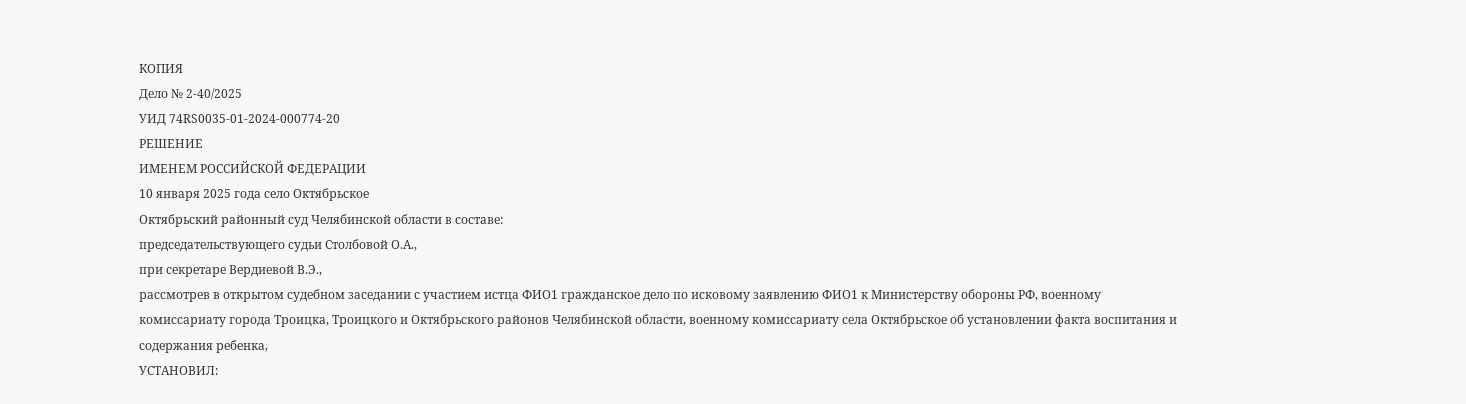КОПИЯ
Дело № 2-40/2025
УИД 74RS0035-01-2024-000774-20
РЕШЕНИЕ
ИМЕНЕМ РОССИЙСКОЙ ФЕДЕРАЦИИ
10 января 2025 года село Октябрьское
Октябрьский районный суд Челябинской области в составе:
председательствующего судьи Столбовой О.А.,
при секретаре Вердиевой В.Э.,
рассмотрев в открытом судебном заседании с участием истца ФИО1 гражданское дело по исковому заявлению ФИО1 к Министерству обороны РФ, военному комиссариату города Троицка, Троицкого и Октябрьского районов Челябинской области, военному комиссариату села Октябрьское об установлении факта воспитания и содержания ребенка,
УСТАНОВИЛ: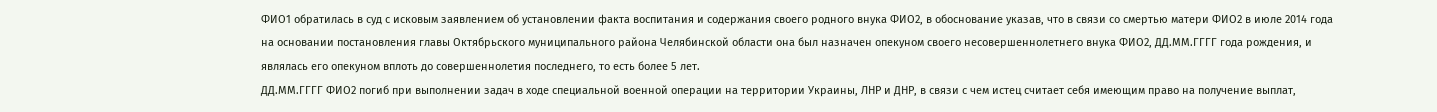ФИО1 обратилась в суд с исковым заявлением об установлении факта воспитания и содержания своего родного внука ФИО2, в обоснование указав, что в связи со смертью матери ФИО2 в июле 2014 года на основании постановления главы Октябрьского муниципального района Челябинской области она был назначен опекуном своего несовершеннолетнего внука ФИО2, ДД.ММ.ГГГГ года рождения, и являлась его опекуном вплоть до совершеннолетия последнего, то есть более 5 лет.
ДД.ММ.ГГГГ ФИО2 погиб при выполнении задач в ходе специальной военной операции на территории Украины, ЛНР и ДНР, в связи с чем истец считает себя имеющим право на получение выплат,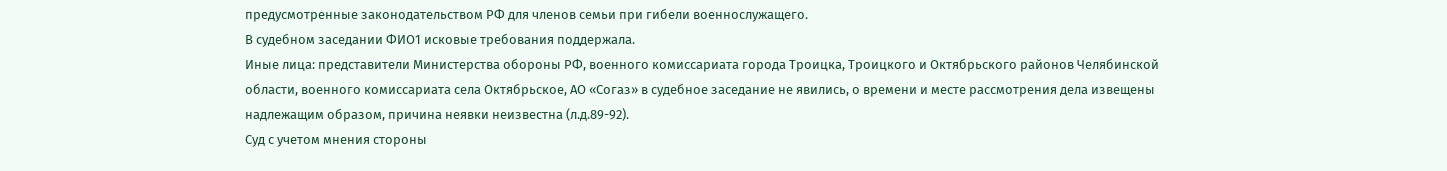предусмотренные законодательством РФ для членов семьи при гибели военнослужащего.
В судебном заседании ФИО1 исковые требования поддержала.
Иные лица: представители Министерства обороны РФ, военного комиссариата города Троицка, Троицкого и Октябрьского районов Челябинской области, военного комиссариата села Октябрьское, АО «Согаз» в судебное заседание не явились, о времени и месте рассмотрения дела извещены надлежащим образом, причина неявки неизвестна (л.д.89-92).
Суд с учетом мнения стороны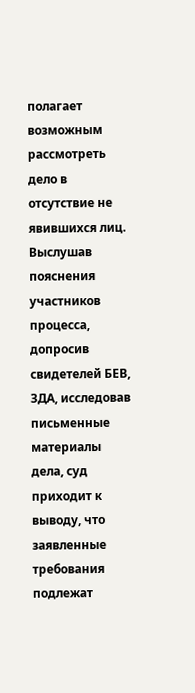полагает возможным рассмотреть дело в отсутствие не явившихся лиц.
Выслушав пояснения участников процесса, допросив свидетелей БЕВ, ЗДА, исследовав письменные материалы дела, суд приходит к выводу, что заявленные требования подлежат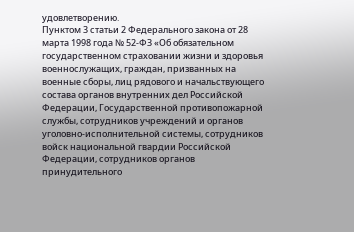удовлетворению.
Пунктом 3 статьи 2 Федерального закона от 28 марта 1998 года № 52-ФЗ «Об обязательном государственном страховании жизни и здоровья военнослужащих, граждан, призванных на военные сборы, лиц рядового и начальствующего состава органов внутренних дел Российской Федерации, Государственной противопожарной службы, сотрудников учреждений и органов уголовно-исполнительной системы, сотрудников войск национальной гвардии Российской Федерации, сотрудников органов принудительного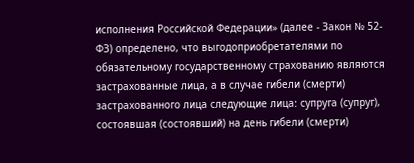исполнения Российской Федерации» (далее - Закон № 52-ФЗ) определено, что выгодоприобретателями по обязательному государственному страхованию являются застрахованные лица, а в случае гибели (смерти) застрахованного лица следующие лица: супруга (супруг), состоявшая (состоявший) на день гибели (смерти)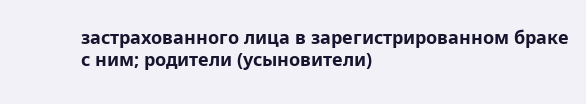застрахованного лица в зарегистрированном браке с ним; родители (усыновители)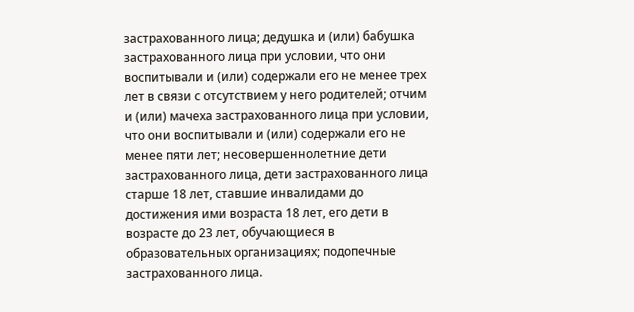застрахованного лица; дедушка и (или) бабушка застрахованного лица при условии, что они воспитывали и (или) содержали его не менее трех лет в связи с отсутствием у него родителей; отчим и (или) мачеха застрахованного лица при условии, что они воспитывали и (или) содержали его не менее пяти лет; несовершеннолетние дети застрахованного лица, дети застрахованного лица старше 18 лет, ставшие инвалидами до достижения ими возраста 18 лет, его дети в возрасте до 23 лет, обучающиеся в образовательных организациях; подопечные застрахованного лица.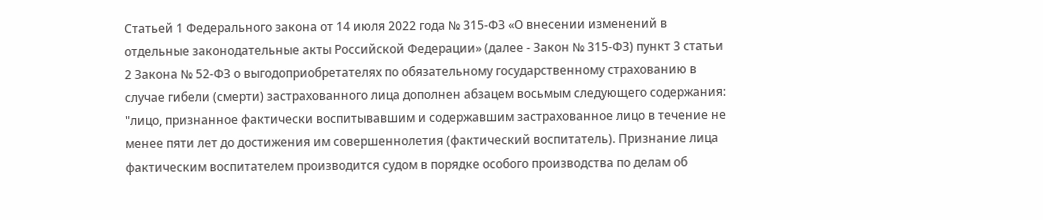Статьей 1 Федерального закона от 14 июля 2022 года № 315-ФЗ «О внесении изменений в отдельные законодательные акты Российской Федерации» (далее - Закон № 315-ФЗ) пункт 3 статьи 2 Закона № 52-ФЗ о выгодоприобретателях по обязательному государственному страхованию в случае гибели (смерти) застрахованного лица дополнен абзацем восьмым следующего содержания: "лицо, признанное фактически воспитывавшим и содержавшим застрахованное лицо в течение не менее пяти лет до достижения им совершеннолетия (фактический воспитатель). Признание лица фактическим воспитателем производится судом в порядке особого производства по делам об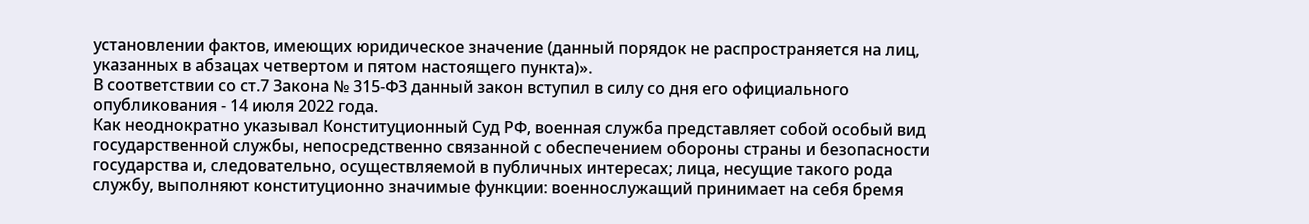установлении фактов, имеющих юридическое значение (данный порядок не распространяется на лиц, указанных в абзацах четвертом и пятом настоящего пункта)».
В соответствии со ст.7 Закона № 315-ФЗ данный закон вступил в силу со дня его официального опубликования - 14 июля 2022 года.
Как неоднократно указывал Конституционный Суд РФ, военная служба представляет собой особый вид государственной службы, непосредственно связанной с обеспечением обороны страны и безопасности государства и, следовательно, осуществляемой в публичных интересах; лица, несущие такого рода службу, выполняют конституционно значимые функции: военнослужащий принимает на себя бремя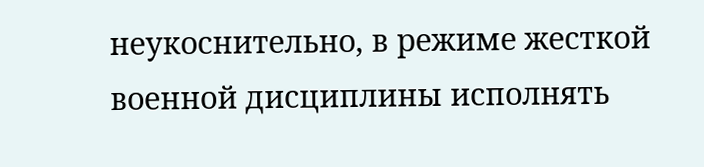неукоснительно, в режиме жесткой военной дисциплины исполнять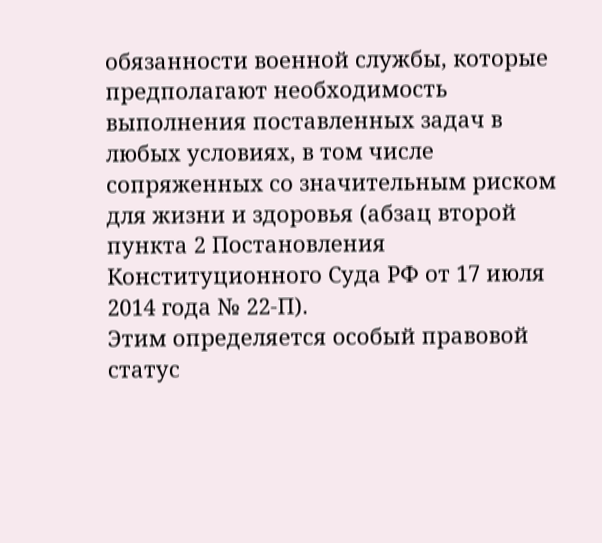обязанности военной службы, которые предполагают необходимость выполнения поставленных задач в любых условиях, в том числе сопряженных со значительным риском для жизни и здоровья (абзац второй пункта 2 Постановления Конституционного Суда РФ от 17 июля 2014 года № 22-П).
Этим определяется особый правовой статус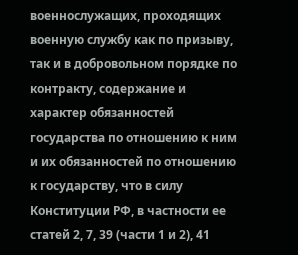военнослужащих, проходящих военную службу как по призыву, так и в добровольном порядке по контракту, содержание и характер обязанностей государства по отношению к ним и их обязанностей по отношению к государству, что в силу Конституции РФ, в частности ее статей 2, 7, 39 (части 1 и 2), 41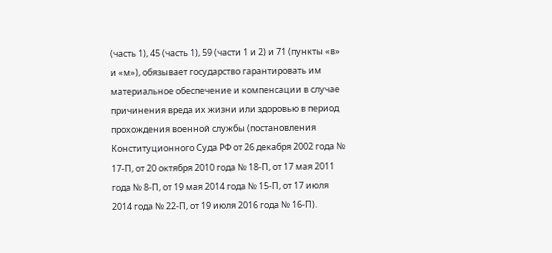(часть 1), 45 (часть 1), 59 (части 1 и 2) и 71 (пункты «в» и «м»), обязывает государство гарантировать им материальное обеспечение и компенсации в случае причинения вреда их жизни или здоровью в период прохождения военной службы (постановления Конституционного Суда РФ от 26 декабря 2002 года № 17-П, от 20 октября 2010 года № 18-П, от 17 мая 2011 года № 8-П, от 19 мая 2014 года № 15-П, от 17 июля 2014 года № 22-П, от 19 июля 2016 года № 16-П).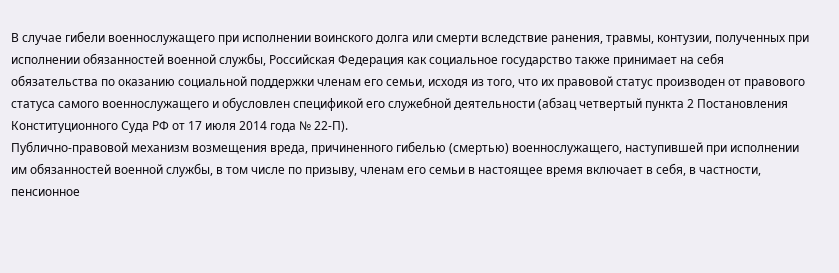В случае гибели военнослужащего при исполнении воинского долга или смерти вследствие ранения, травмы, контузии, полученных при исполнении обязанностей военной службы, Российская Федерация как социальное государство также принимает на себя обязательства по оказанию социальной поддержки членам его семьи, исходя из того, что их правовой статус производен от правового статуса самого военнослужащего и обусловлен спецификой его служебной деятельности (абзац четвертый пункта 2 Постановления Конституционного Суда РФ от 17 июля 2014 года № 22-П).
Публично-правовой механизм возмещения вреда, причиненного гибелью (смертью) военнослужащего, наступившей при исполнении им обязанностей военной службы, в том числе по призыву, членам его семьи в настоящее время включает в себя, в частности, пенсионное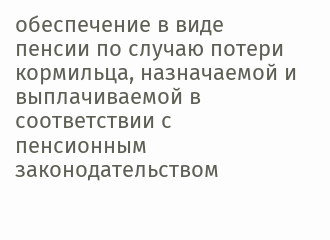обеспечение в виде пенсии по случаю потери кормильца, назначаемой и выплачиваемой в соответствии с пенсионным законодательством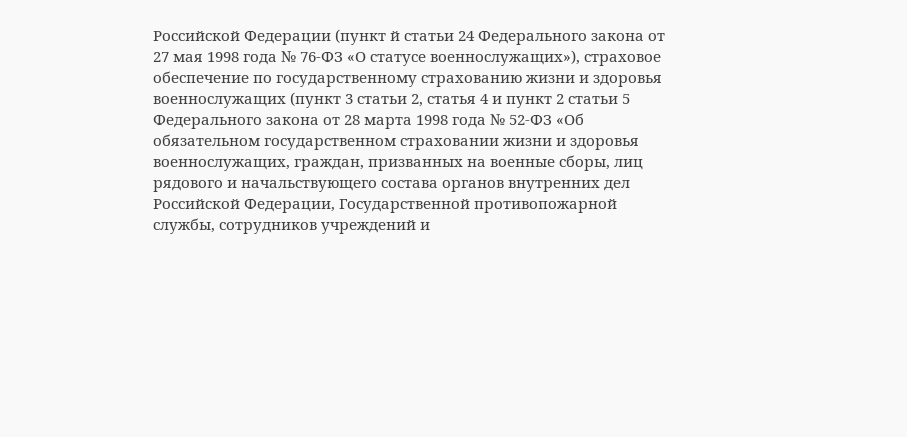Российской Федерации (пункт й статьи 24 Федерального закона от 27 мая 1998 года № 76-ФЗ «О статусе военнослужащих»), страховое обеспечение по государственному страхованию жизни и здоровья военнослужащих (пункт 3 статьи 2, статья 4 и пункт 2 статьи 5 Федерального закона от 28 марта 1998 года № 52-ФЗ «Об обязательном государственном страховании жизни и здоровья военнослужащих, граждан, призванных на военные сборы, лиц рядового и начальствующего состава органов внутренних дел Российской Федерации, Государственной противопожарной службы, сотрудников учреждений и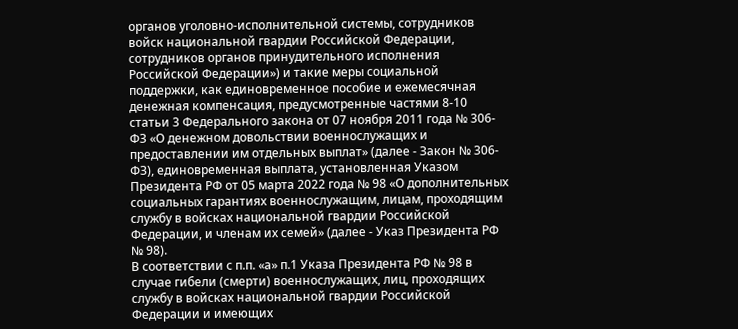органов уголовно-исполнительной системы, сотрудников войск национальной гвардии Российской Федерации, сотрудников органов принудительного исполнения Российской Федерации») и такие меры социальной поддержки, как единовременное пособие и ежемесячная денежная компенсация, предусмотренные частями 8-10 статьи 3 Федерального закона от 07 ноября 2011 года № 306-ФЗ «О денежном довольствии военнослужащих и предоставлении им отдельных выплат» (далее - Закон № 306-ФЗ), единовременная выплата, установленная Указом Президента РФ от 05 марта 2022 года № 98 «О дополнительных социальных гарантиях военнослужащим, лицам, проходящим службу в войсках национальной гвардии Российской Федерации, и членам их семей» (далее - Указ Президента РФ № 98).
В соответствии с п.п. «а» п.1 Указа Президента РФ № 98 в случае гибели (смерти) военнослужащих, лиц, проходящих службу в войсках национальной гвардии Российской Федерации и имеющих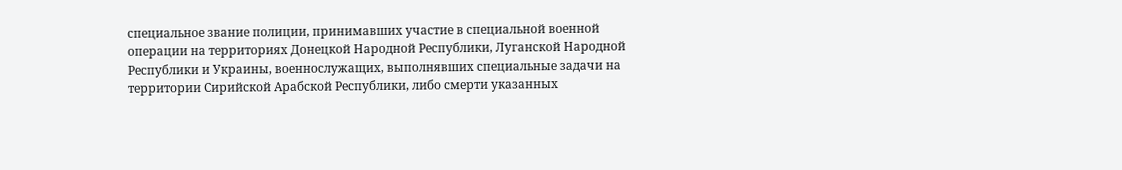специальное звание полиции, принимавших участие в специальной военной операции на территориях Донецкой Народной Республики, Луганской Народной Республики и Украины, военнослужащих, выполнявших специальные задачи на территории Сирийской Арабской Республики, либо смерти указанных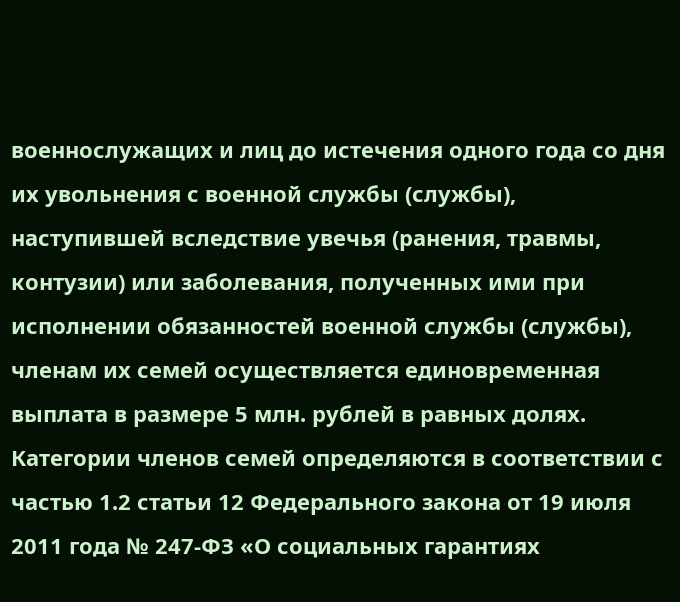военнослужащих и лиц до истечения одного года со дня их увольнения с военной службы (службы), наступившей вследствие увечья (ранения, травмы, контузии) или заболевания, полученных ими при исполнении обязанностей военной службы (службы), членам их семей осуществляется единовременная выплата в размере 5 млн. рублей в равных долях. Категории членов семей определяются в соответствии с частью 1.2 статьи 12 Федерального закона от 19 июля 2011 года № 247-ФЗ «О социальных гарантиях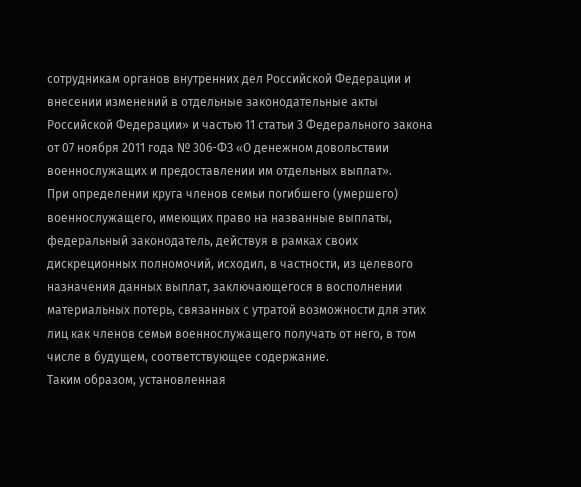сотрудникам органов внутренних дел Российской Федерации и внесении изменений в отдельные законодательные акты Российской Федерации» и частью 11 статьи 3 Федерального закона от 07 ноября 2011 года № 306-ФЗ «О денежном довольствии военнослужащих и предоставлении им отдельных выплат».
При определении круга членов семьи погибшего (умершего) военнослужащего, имеющих право на названные выплаты, федеральный законодатель, действуя в рамках своих дискреционных полномочий, исходил, в частности, из целевого назначения данных выплат, заключающегося в восполнении материальных потерь, связанных с утратой возможности для этих лиц как членов семьи военнослужащего получать от него, в том числе в будущем, соответствующее содержание.
Таким образом, установленная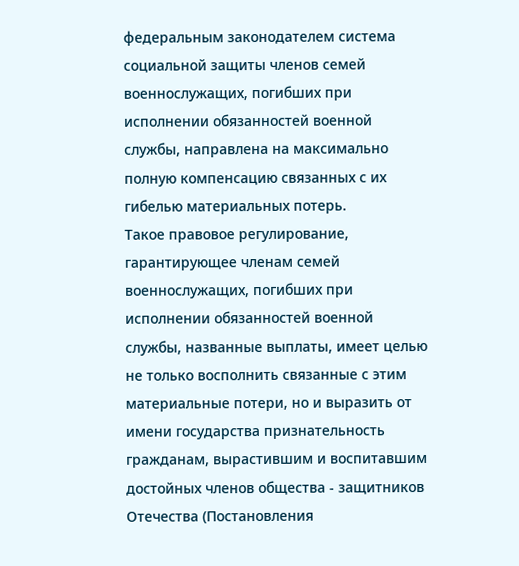федеральным законодателем система социальной защиты членов семей военнослужащих, погибших при исполнении обязанностей военной службы, направлена на максимально полную компенсацию связанных с их гибелью материальных потерь.
Такое правовое регулирование, гарантирующее членам семей военнослужащих, погибших при исполнении обязанностей военной службы, названные выплаты, имеет целью не только восполнить связанные с этим материальные потери, но и выразить от имени государства признательность гражданам, вырастившим и воспитавшим достойных членов общества - защитников Отечества (Постановления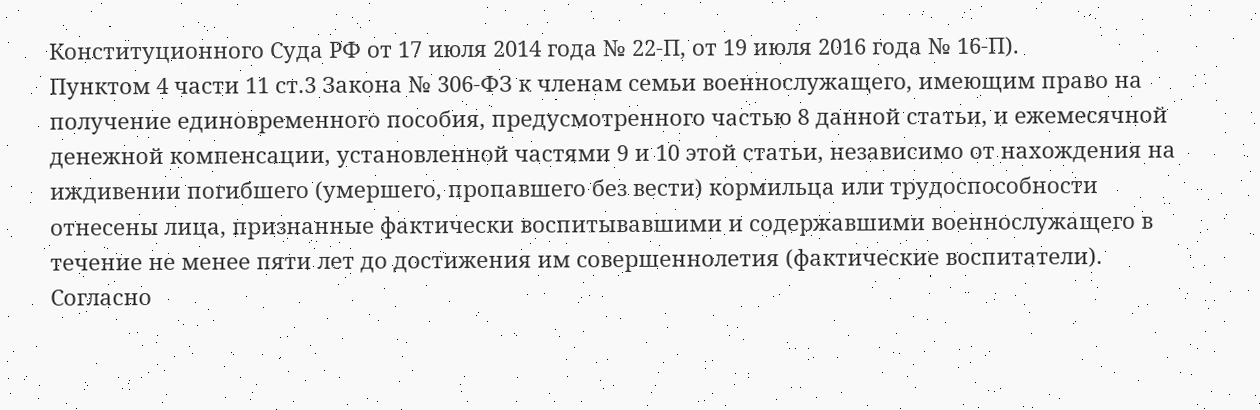Конституционного Суда РФ от 17 июля 2014 года № 22-П, от 19 июля 2016 года № 16-П).
Пунктом 4 части 11 ст.3 Закона № 306-ФЗ к членам семьи военнослужащего, имеющим право на получение единовременного пособия, предусмотренного частью 8 данной статьи, и ежемесячной денежной компенсации, установленной частями 9 и 10 этой статьи, независимо от нахождения на иждивении погибшего (умершего, пропавшего без вести) кормильца или трудоспособности отнесены лица, признанные фактически воспитывавшими и содержавшими военнослужащего в течение не менее пяти лет до достижения им совершеннолетия (фактические воспитатели).
Согласно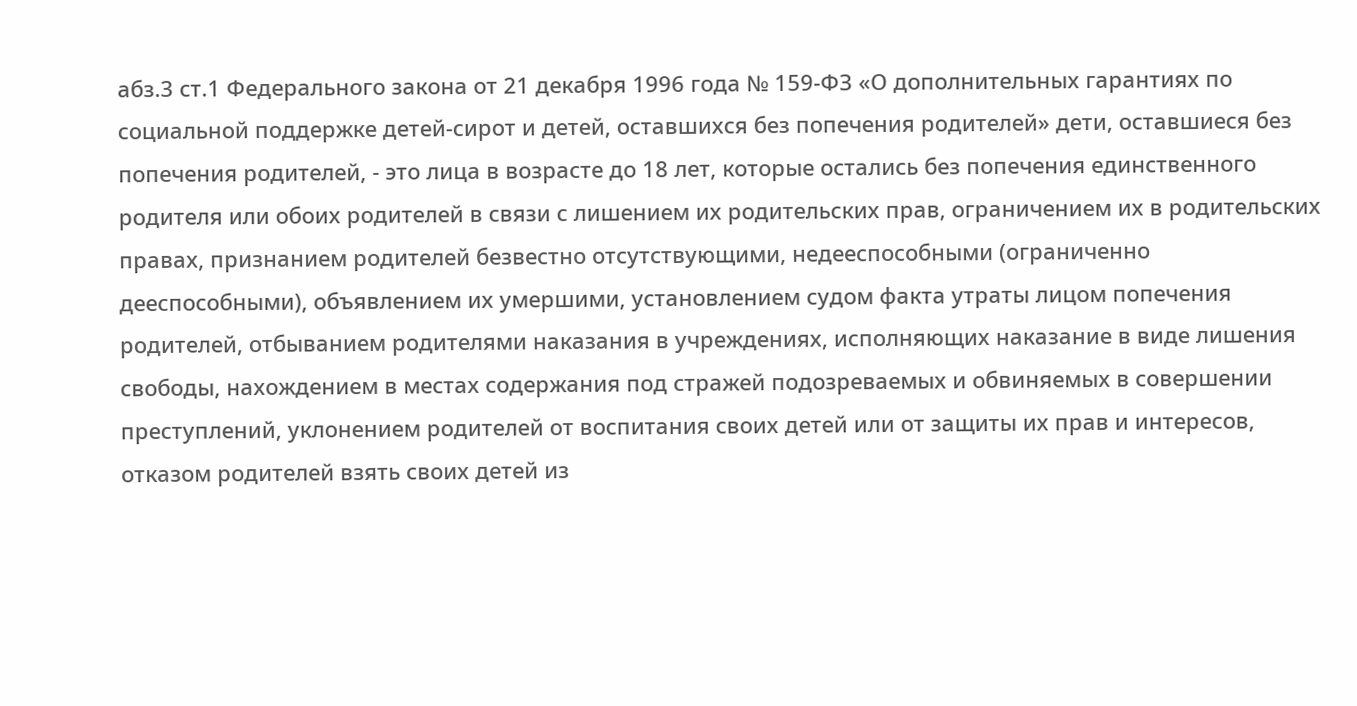абз.3 ст.1 Федерального закона от 21 декабря 1996 года № 159-ФЗ «О дополнительных гарантиях по социальной поддержке детей-сирот и детей, оставшихся без попечения родителей» дети, оставшиеся без попечения родителей, - это лица в возрасте до 18 лет, которые остались без попечения единственного родителя или обоих родителей в связи с лишением их родительских прав, ограничением их в родительских правах, признанием родителей безвестно отсутствующими, недееспособными (ограниченно дееспособными), объявлением их умершими, установлением судом факта утраты лицом попечения родителей, отбыванием родителями наказания в учреждениях, исполняющих наказание в виде лишения свободы, нахождением в местах содержания под стражей подозреваемых и обвиняемых в совершении преступлений, уклонением родителей от воспитания своих детей или от защиты их прав и интересов, отказом родителей взять своих детей из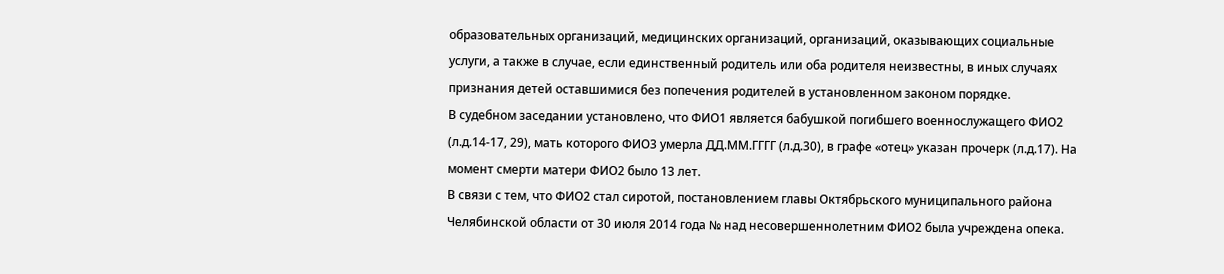образовательных организаций, медицинских организаций, организаций, оказывающих социальные услуги, а также в случае, если единственный родитель или оба родителя неизвестны, в иных случаях признания детей оставшимися без попечения родителей в установленном законом порядке.
В судебном заседании установлено, что ФИО1 является бабушкой погибшего военнослужащего ФИО2 (л.д.14-17, 29), мать которого ФИО3 умерла ДД.ММ.ГГГГ (л.д.30), в графе «отец» указан прочерк (л.д.17). На момент смерти матери ФИО2 было 13 лет.
В связи с тем, что ФИО2 стал сиротой, постановлением главы Октябрьского муниципального района Челябинской области от 30 июля 2014 года № над несовершеннолетним ФИО2 была учреждена опека.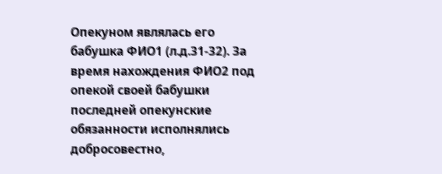Опекуном являлась его бабушка ФИО1 (л.д.31-32). За время нахождения ФИО2 под опекой своей бабушки последней опекунские обязанности исполнялись добросовестно,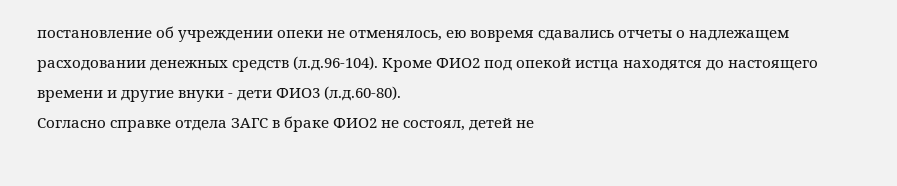постановление об учреждении опеки не отменялось, ею вовремя сдавались отчеты о надлежащем расходовании денежных средств (л.д.96-104). Кроме ФИО2 под опекой истца находятся до настоящего времени и другие внуки - дети ФИО3 (л.д.60-80).
Согласно справке отдела ЗАГС в браке ФИО2 не состоял, детей не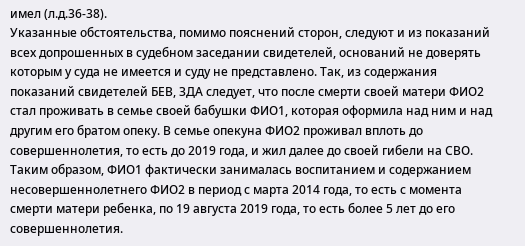имел (л.д.36-38).
Указанные обстоятельства, помимо пояснений сторон, следуют и из показаний всех допрошенных в судебном заседании свидетелей, оснований не доверять которым у суда не имеется и суду не представлено. Так, из содержания показаний свидетелей БЕВ, ЗДА следует, что после смерти своей матери ФИО2 стал проживать в семье своей бабушки ФИО1, которая оформила над ним и над другим его братом опеку. В семье опекуна ФИО2 проживал вплоть до совершеннолетия, то есть до 2019 года, и жил далее до своей гибели на СВО. Таким образом, ФИО1 фактически занималась воспитанием и содержанием несовершеннолетнего ФИО2 в период с марта 2014 года, то есть с момента смерти матери ребенка, по 19 августа 2019 года, то есть более 5 лет до его совершеннолетия.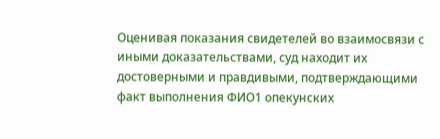Оценивая показания свидетелей во взаимосвязи с иными доказательствами, суд находит их достоверными и правдивыми, подтверждающими факт выполнения ФИО1 опекунских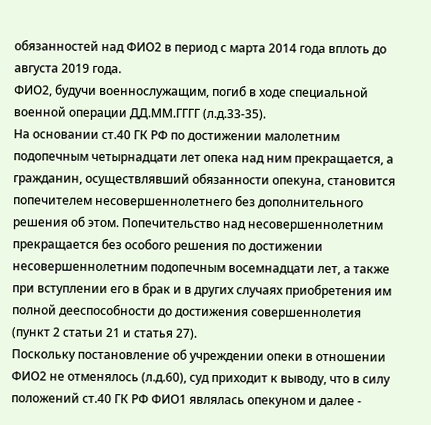обязанностей над ФИО2 в период с марта 2014 года вплоть до августа 2019 года.
ФИО2, будучи военнослужащим, погиб в ходе специальной военной операции ДД.ММ.ГГГГ (л.д.33-35).
На основании ст.40 ГК РФ по достижении малолетним подопечным четырнадцати лет опека над ним прекращается, а гражданин, осуществлявший обязанности опекуна, становится попечителем несовершеннолетнего без дополнительного решения об этом. Попечительство над несовершеннолетним прекращается без особого решения по достижении несовершеннолетним подопечным восемнадцати лет, а также при вступлении его в брак и в других случаях приобретения им полной дееспособности до достижения совершеннолетия (пункт 2 статьи 21 и статья 27).
Поскольку постановление об учреждении опеки в отношении ФИО2 не отменялось (л.д.60), суд приходит к выводу, что в силу положений ст.40 ГК РФ ФИО1 являлась опекуном и далее -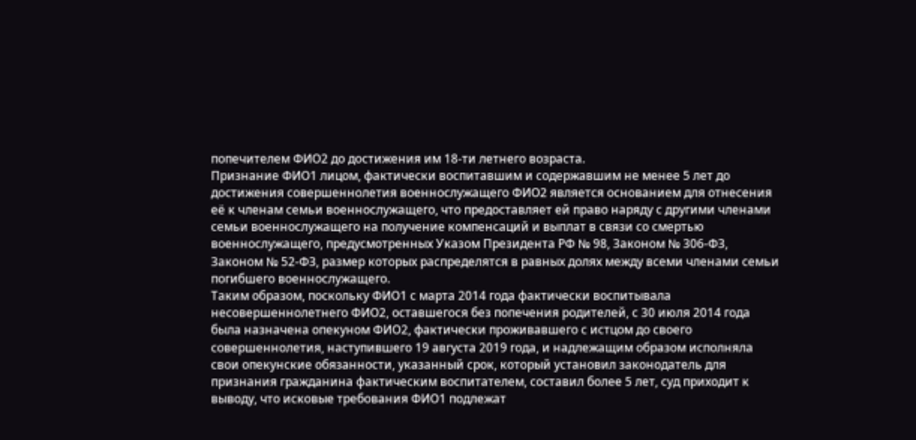попечителем ФИО2 до достижения им 18-ти летнего возраста.
Признание ФИО1 лицом, фактически воспитавшим и содержавшим не менее 5 лет до достижения совершеннолетия военнослужащего ФИО2 является основанием для отнесения её к членам семьи военнослужащего, что предоставляет ей право наряду с другими членами семьи военнослужащего на получение компенсаций и выплат в связи со смертью военнослужащего, предусмотренных Указом Президента РФ № 98, Законом № 306-ФЗ, Законом № 52-ФЗ, размер которых распределятся в равных долях между всеми членами семьи погибшего военнослужащего.
Таким образом, поскольку ФИО1 с марта 2014 года фактически воспитывала несовершеннолетнего ФИО2, оставшегося без попечения родителей, с 30 июля 2014 года была назначена опекуном ФИО2, фактически проживавшего с истцом до своего совершеннолетия, наступившего 19 августа 2019 года, и надлежащим образом исполняла свои опекунские обязанности, указанный срок, который установил законодатель для признания гражданина фактическим воспитателем, составил более 5 лет, суд приходит к выводу, что исковые требования ФИО1 подлежат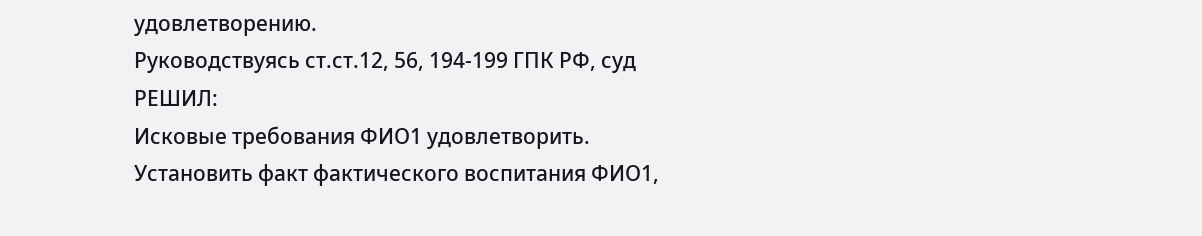удовлетворению.
Руководствуясь ст.ст.12, 56, 194-199 ГПК РФ, суд
РЕШИЛ:
Исковые требования ФИО1 удовлетворить.
Установить факт фактического воспитания ФИО1,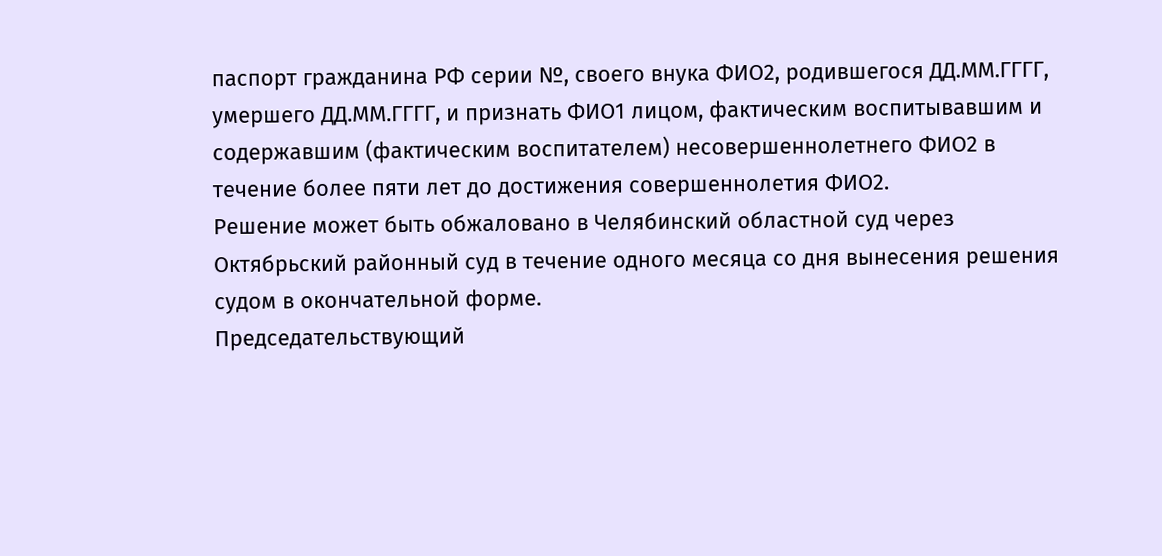паспорт гражданина РФ серии №, своего внука ФИО2, родившегося ДД.ММ.ГГГГ, умершего ДД.ММ.ГГГГ, и признать ФИО1 лицом, фактическим воспитывавшим и содержавшим (фактическим воспитателем) несовершеннолетнего ФИО2 в течение более пяти лет до достижения совершеннолетия ФИО2.
Решение может быть обжаловано в Челябинский областной суд через Октябрьский районный суд в течение одного месяца со дня вынесения решения судом в окончательной форме.
Председательствующий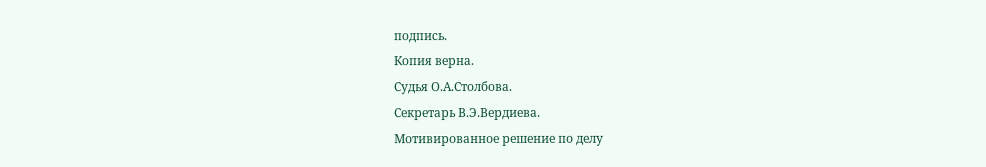подпись.
Копия верна.
Судья О.А.Столбова.
Секретарь В.Э.Вердиева.
Мотивированное решение по делу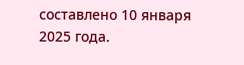составлено 10 января 2025 года.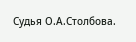Судья О.А.Столбова.